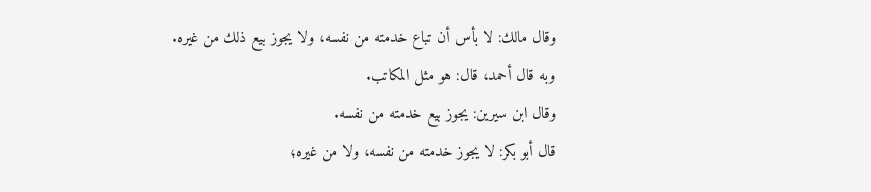وقال مالك: لا بأس أن تباع خدمته من نفسه، ولا يجوز بيع ذلك من غيره.
وبه قال أحمد، قال: هو مثل المكاتب.
وقال ابن سيرين: يجوز بيع خدمته من نفسه.
قال أبو بكر: لا يجوز خدمته من نفسه، ولا من غيره؛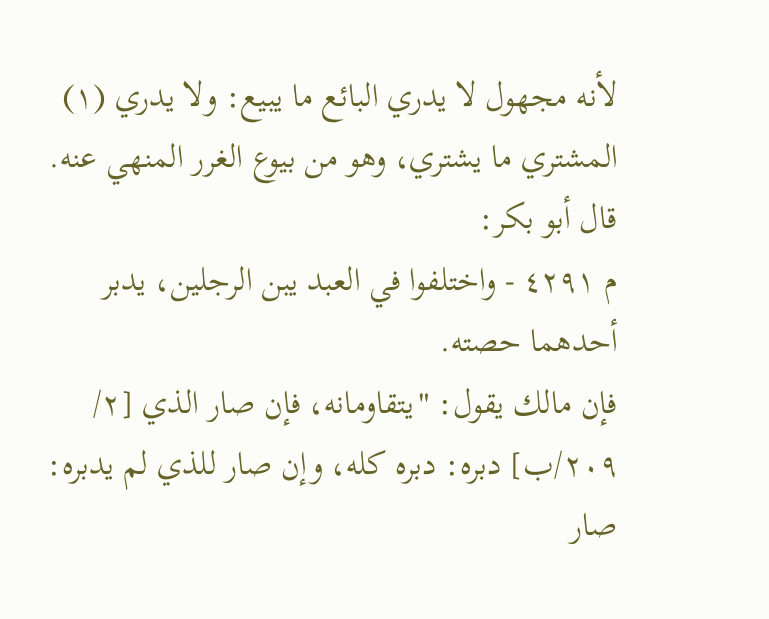لأنه مجهول لا يدري البائع ما يبيع: ولا يدري (١) المشتري ما يشتري، وهو من بيوع الغرر المنهي عنه.
قال أبو بكر:
م ٤٢٩١ - واختلفوا في العبد يبن الرجلين، يدبر أحدهما حصته.
فإن مالك يقول: "يتقاومانه، فإن صار الذي [٢/ ٢٠٩/ب] دبره: دبره كله، وإن صار للذي لم يدبره: صار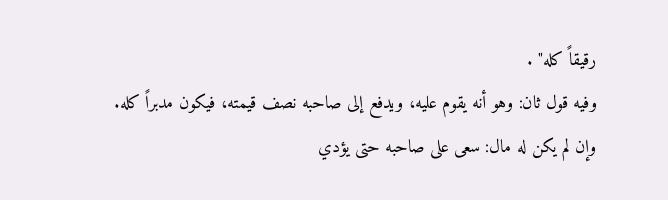رقيقاً كله" .
وفيه قول ثان: وهو أنه يقوم عليه، ويدفع إلى صاحبه نصف قيمته، فيكون مدبراً كله.
وإن لم يكن له مال: سعى على صاحبه حتى يؤدي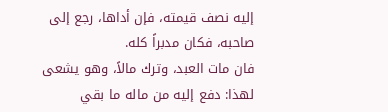إليه نصف قيمته، فإن أداها، رجع إلى صاحبه، فكان مدبراً كله.
فان مات العبد، وترك مالاً، وهو يشعى لهذا: دفع إليه من ماله ما بقي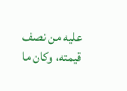عليه من نصف قيمته، وكان ما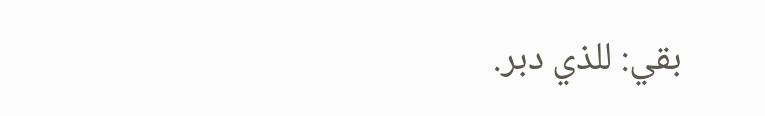بقي: للذي دبر.